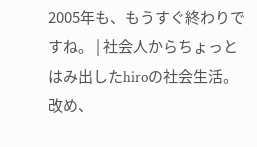2005年も、もうすぐ終わりですね。 | 社会人からちょっとはみ出したhiroの社会生活。改め、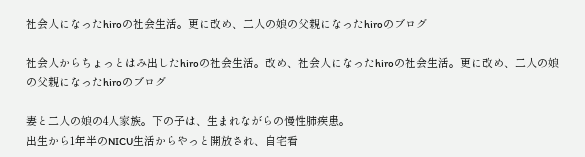社会人になったhiroの社会生活。更に改め、二人の娘の父親になったhiroのブログ

社会人からちょっとはみ出したhiroの社会生活。改め、社会人になったhiroの社会生活。更に改め、二人の娘の父親になったhiroのブログ

妻と二人の娘の4人家族。下の子は、生まれながらの慢性肺疾患。
出生から1年半のNICU生活からやっと開放され、自宅看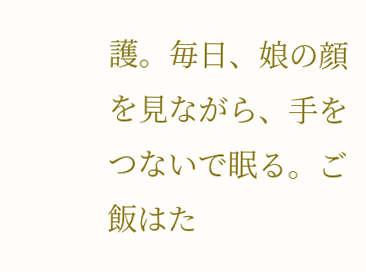護。毎日、娘の顔を見ながら、手をつないで眠る。ご飯はた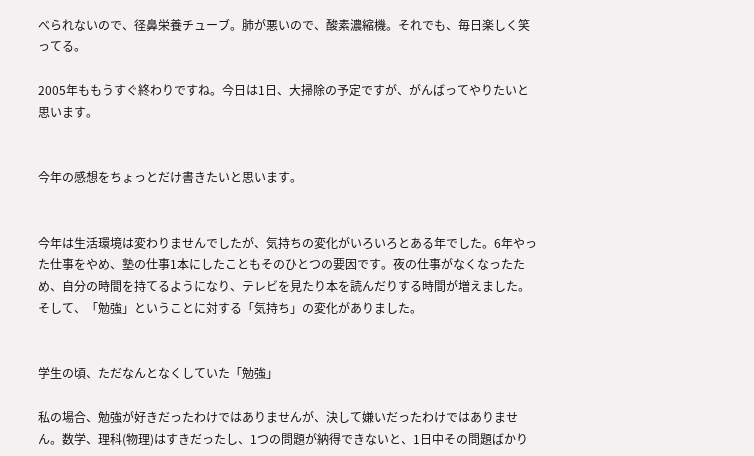べられないので、径鼻栄養チューブ。肺が悪いので、酸素濃縮機。それでも、毎日楽しく笑ってる。

2005年ももうすぐ終わりですね。今日は1日、大掃除の予定ですが、がんばってやりたいと思います。


今年の感想をちょっとだけ書きたいと思います。


今年は生活環境は変わりませんでしたが、気持ちの変化がいろいろとある年でした。6年やった仕事をやめ、塾の仕事1本にしたこともそのひとつの要因です。夜の仕事がなくなったため、自分の時間を持てるようになり、テレビを見たり本を読んだりする時間が増えました。そして、「勉強」ということに対する「気持ち」の変化がありました。


学生の頃、ただなんとなくしていた「勉強」

私の場合、勉強が好きだったわけではありませんが、決して嫌いだったわけではありません。数学、理科(物理)はすきだったし、1つの問題が納得できないと、1日中その問題ばかり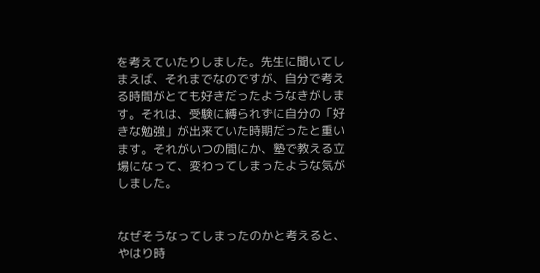を考えていたりしました。先生に聞いてしまえば、それまでなのですが、自分で考える時間がとても好きだったようなきがします。それは、受験に縛られずに自分の「好きな勉強」が出来ていた時期だったと重います。それがいつの間にか、塾で教える立場になって、変わってしまったような気がしました。


なぜそうなってしまったのかと考えると、やはり時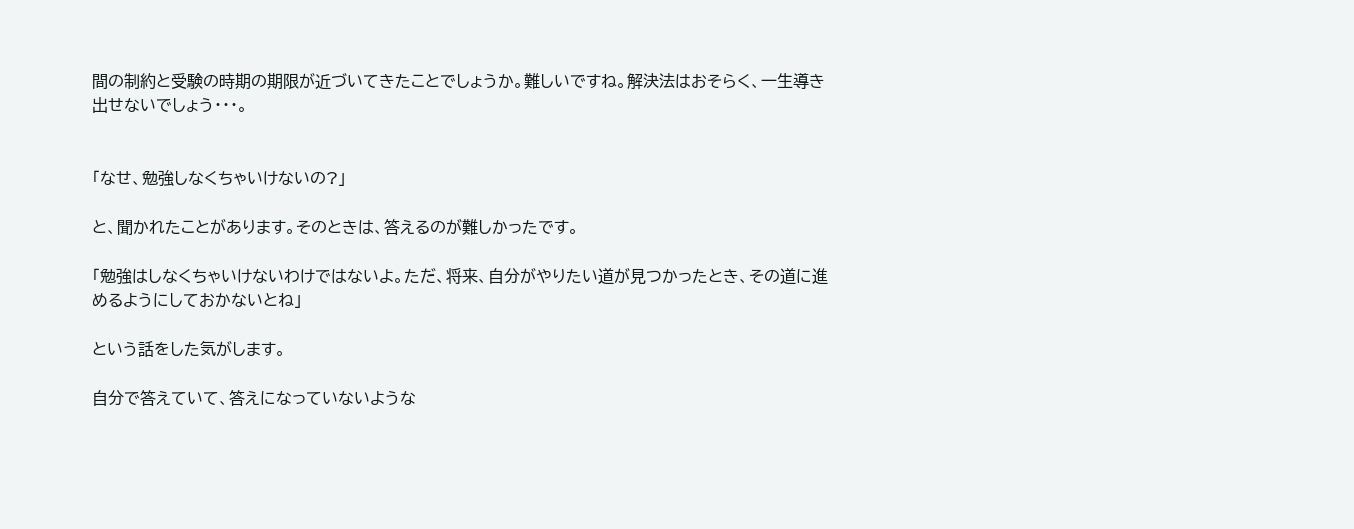間の制約と受験の時期の期限が近づいてきたことでしょうか。難しいですね。解決法はおそらく、一生導き出せないでしょう・・・。


「なせ、勉強しなくちゃいけないの?」

と、聞かれたことがあります。そのときは、答えるのが難しかったです。

「勉強はしなくちゃいけないわけではないよ。ただ、将来、自分がやりたい道が見つかったとき、その道に進めるようにしておかないとね」

という話をした気がします。

自分で答えていて、答えになっていないような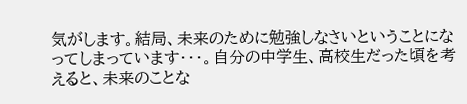気がします。結局、未来のために勉強しなさいということになってしまっています・・・。自分の中学生、高校生だった頃を考えると、未来のことな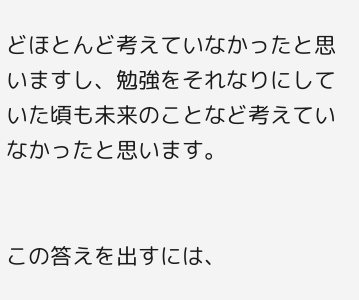どほとんど考えていなかったと思いますし、勉強をそれなりにしていた頃も未来のことなど考えていなかったと思います。


この答えを出すには、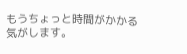もうちょっと時間がかかる気がします。